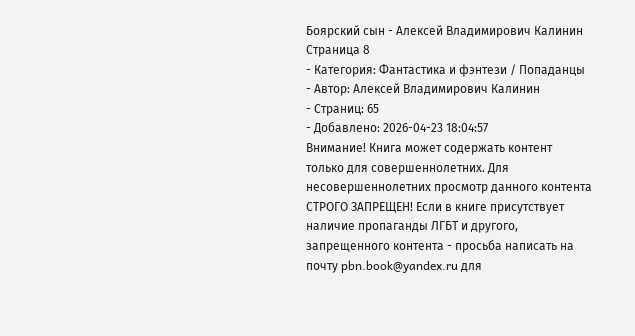Боярский сын - Алексей Владимирович Калинин Страница 8
- Категория: Фантастика и фэнтези / Попаданцы
- Автор: Алексей Владимирович Калинин
- Страниц: 65
- Добавлено: 2026-04-23 18:04:57
Внимание! Книга может содержать контент только для совершеннолетних. Для несовершеннолетних просмотр данного контента СТРОГО ЗАПРЕЩЕН! Если в книге присутствует наличие пропаганды ЛГБТ и другого, запрещенного контента - просьба написать на почту pbn.book@yandex.ru для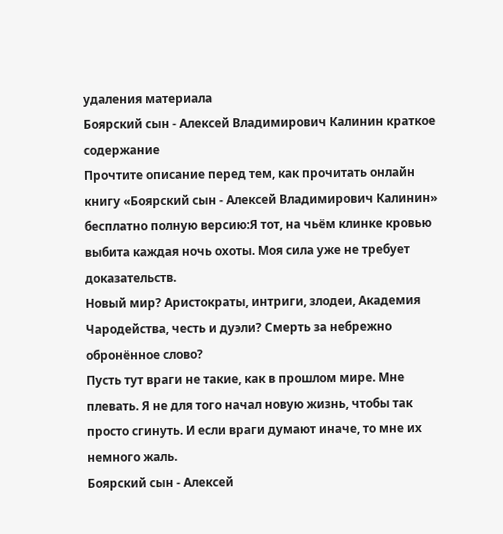удаления материала
Боярский сын - Алексей Владимирович Калинин краткое содержание
Прочтите описание перед тем, как прочитать онлайн книгу «Боярский сын - Алексей Владимирович Калинин» бесплатно полную версию:Я тот, на чьём клинке кровью выбита каждая ночь охоты. Моя сила уже не требует доказательств.
Новый мир? Аристократы, интриги, злодеи, Академия Чародейства, честь и дуэли? Смерть за небрежно обронённое слово?
Пусть тут враги не такие, как в прошлом мире. Мне плевать. Я не для того начал новую жизнь, чтобы так просто сгинуть. И если враги думают иначе, то мне их немного жаль.
Боярский сын - Алексей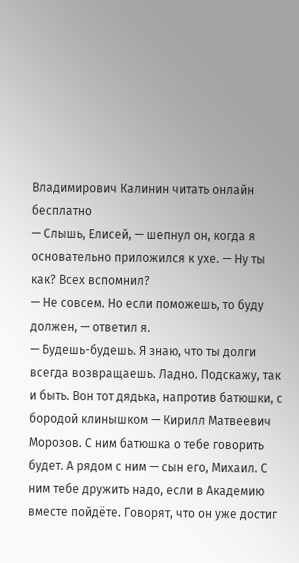Владимирович Калинин читать онлайн бесплатно
— Слышь, Елисей, — шепнул он, когда я основательно приложился к ухе. — Ну ты как? Всех вспомнил?
— Не совсем. Но если поможешь, то буду должен, — ответил я.
— Будешь-будешь. Я знаю, что ты долги всегда возвращаешь. Ладно. Подскажу, так и быть. Вон тот дядька, напротив батюшки, с бородой клинышком — Кирилл Матвеевич Морозов. С ним батюшка о тебе говорить будет. А рядом с ним — сын его, Михаил. С ним тебе дружить надо, если в Академию вместе пойдёте. Говорят, что он уже достиг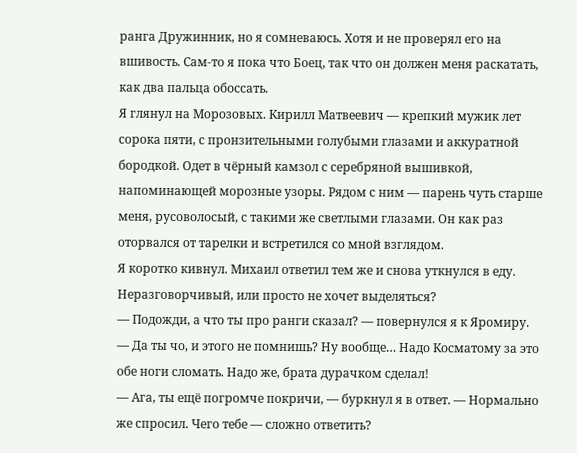ранга Дружинник, но я сомневаюсь. Хотя и не проверял его на вшивость. Сам-то я пока что Боец, так что он должен меня раскатать, как два пальца обоссать.
Я глянул на Морозовых. Кирилл Матвеевич — крепкий мужик лет сорока пяти, с пронзительными голубыми глазами и аккуратной бородкой. Одет в чёрный камзол с серебряной вышивкой, напоминающей морозные узоры. Рядом с ним — парень чуть старше меня, русоволосый, с такими же светлыми глазами. Он как раз оторвался от тарелки и встретился со мной взглядом.
Я коротко кивнул. Михаил ответил тем же и снова уткнулся в еду. Неразговорчивый, или просто не хочет выделяться?
— Подожди, а что ты про ранги сказал? — повернулся я к Яромиру.
— Да ты чо, и этого не помнишь? Ну вообще… Надо Косматому за это обе ноги сломать. Надо же, брата дурачком сделал!
— Ага, ты ещё погромче покричи, — буркнул я в ответ. — Нормально же спросил. Чего тебе — сложно ответить?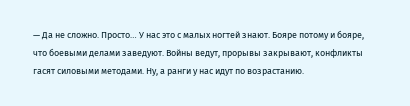— Да не сложно. Просто… У нас это с малых ногтей знают. Бояре потому и бояре, что боевыми делами заведуют. Войны ведут, прорывы закрывают, конфликты гасят силовыми методами. Ну, а ранги у нас идут по возрастанию.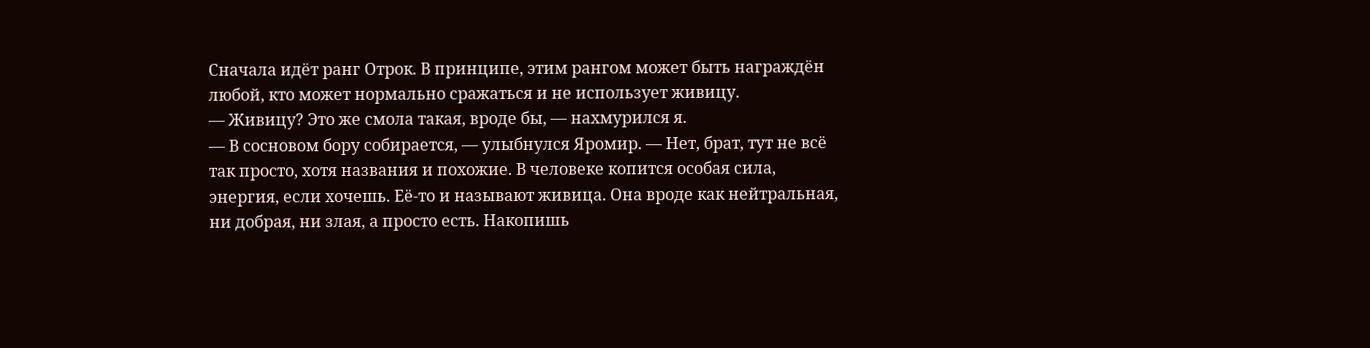Сначала идёт ранг Отрок. В принципе, этим рангом может быть награждён любой, кто может нормально сражаться и не использует живицу.
— Живицу? Это же смола такая, вроде бы, — нахмурился я.
— В сосновом бору собирается, — улыбнулся Яромир. — Нет, брат, тут не всё так просто, хотя названия и похожие. В человеке копится особая сила, энергия, если хочешь. Её-то и называют живица. Она вроде как нейтральная, ни добрая, ни злая, а просто есть. Накопишь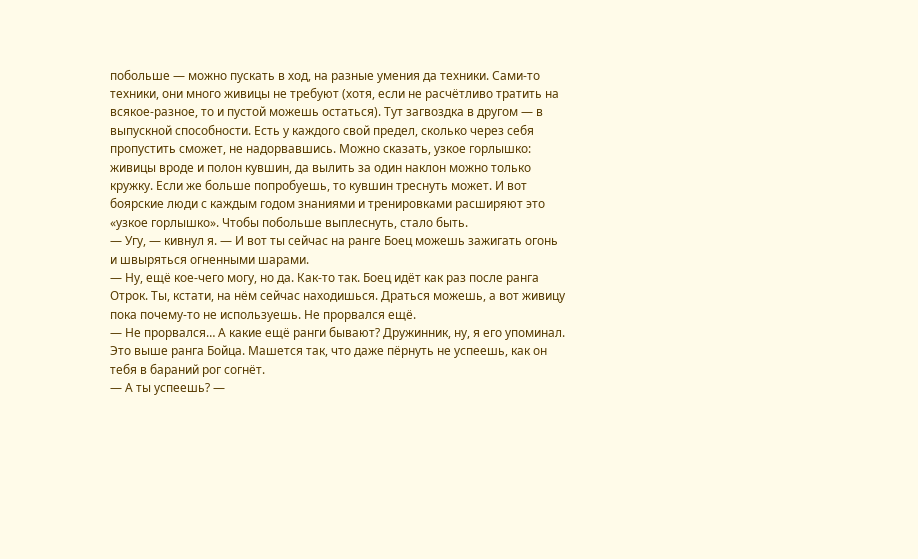побольше — можно пускать в ход, на разные умения да техники. Сами-то техники, они много живицы не требуют (хотя, если не расчётливо тратить на всякое-разное, то и пустой можешь остаться). Тут загвоздка в другом — в выпускной способности. Есть у каждого свой предел, сколько через себя пропустить сможет, не надорвавшись. Можно сказать, узкое горлышко: живицы вроде и полон кувшин, да вылить за один наклон можно только кружку. Если же больше попробуешь, то кувшин треснуть может. И вот боярские люди с каждым годом знаниями и тренировками расширяют это «узкое горлышко». Чтобы побольше выплеснуть, стало быть.
— Угу, — кивнул я. — И вот ты сейчас на ранге Боец можешь зажигать огонь и швыряться огненными шарами.
— Ну, ещё кое-чего могу, но да. Как-то так. Боец идёт как раз после ранга Отрок. Ты, кстати, на нём сейчас находишься. Драться можешь, а вот живицу пока почему-то не используешь. Не прорвался ещё.
— Не прорвался… А какие ещё ранги бывают? Дружинник, ну, я его упоминал. Это выше ранга Бойца. Машется так, что даже пёрнуть не успеешь, как он тебя в бараний рог согнёт.
— А ты успеешь? —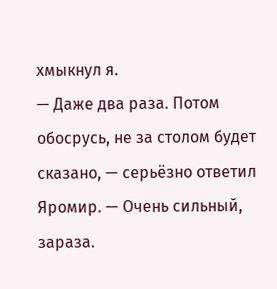хмыкнул я.
— Даже два раза. Потом обосрусь, не за столом будет сказано, — серьёзно ответил Яромир. — Очень сильный, зараза.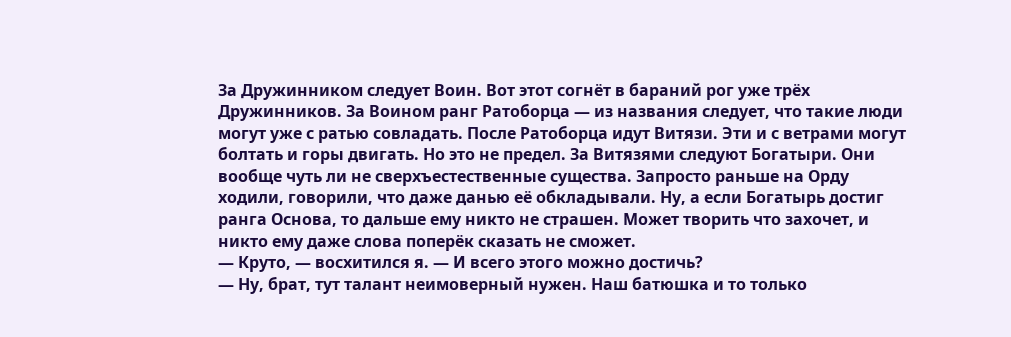За Дружинником следует Воин. Вот этот согнёт в бараний рог уже трёх Дружинников. За Воином ранг Ратоборца — из названия следует, что такие люди могут уже с ратью совладать. После Ратоборца идут Витязи. Эти и с ветрами могут болтать и горы двигать. Но это не предел. За Витязями следуют Богатыри. Они вообще чуть ли не сверхъестественные существа. Запросто раньше на Орду ходили, говорили, что даже данью её обкладывали. Ну, а если Богатырь достиг ранга Основа, то дальше ему никто не страшен. Может творить что захочет, и никто ему даже слова поперёк сказать не сможет.
— Круто, — восхитился я. — И всего этого можно достичь?
— Ну, брат, тут талант неимоверный нужен. Наш батюшка и то только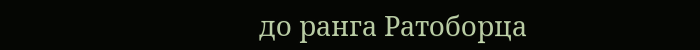до ранга Ратоборца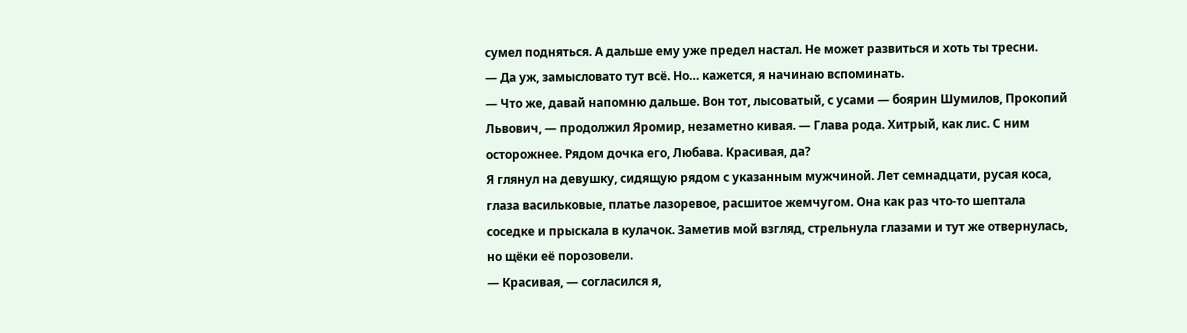сумел подняться. А дальше ему уже предел настал. Не может развиться и хоть ты тресни.
— Да уж, замысловато тут всё. Но… кажется, я начинаю вспоминать.
— Что же, давай напомню дальше. Вон тот, лысоватый, с усами — боярин Шумилов, Прокопий Львович, — продолжил Яромир, незаметно кивая. — Глава рода. Хитрый, как лис. С ним осторожнее. Рядом дочка его, Любава. Красивая, да?
Я глянул на девушку, сидящую рядом с указанным мужчиной. Лет семнадцати, русая коса, глаза васильковые, платье лазоревое, расшитое жемчугом. Она как раз что-то шептала соседке и прыскала в кулачок. Заметив мой взгляд, стрельнула глазами и тут же отвернулась, но щёки её порозовели.
— Красивая, — согласился я,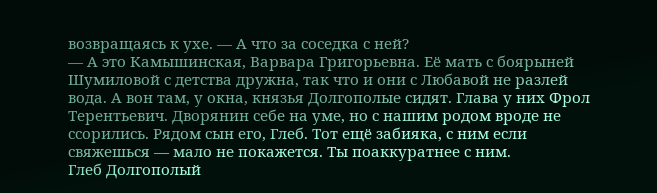возвращаясь к ухе. — А что за соседка с ней?
— А это Камышинская, Варвара Григорьевна. Её мать с боярыней Шумиловой с детства дружна, так что и они с Любавой не разлей вода. А вон там, у окна, князья Долгополые сидят. Глава у них Фрол Терентьевич. Дворянин себе на уме, но с нашим родом вроде не ссорились. Рядом сын его, Глеб. Тот ещё забияка, с ним если свяжешься — мало не покажется. Ты поаккуратнее с ним.
Глеб Долгополый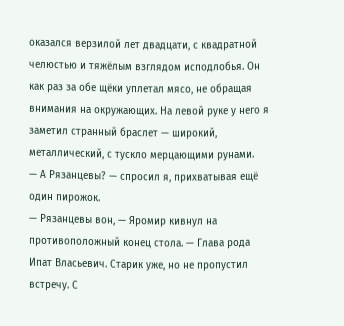оказался верзилой лет двадцати, с квадратной челюстью и тяжёлым взглядом исподлобья. Он как раз за обе щёки уплетал мясо, не обращая внимания на окружающих. На левой руке у него я заметил странный браслет — широкий, металлический, с тускло мерцающими рунами.
— А Рязанцевы? — спросил я, прихватывая ещё один пирожок.
— Рязанцевы вон, — Яромир кивнул на противоположный конец стола. — Глава рода Ипат Власьевич. Старик уже, но не пропустил встречу. С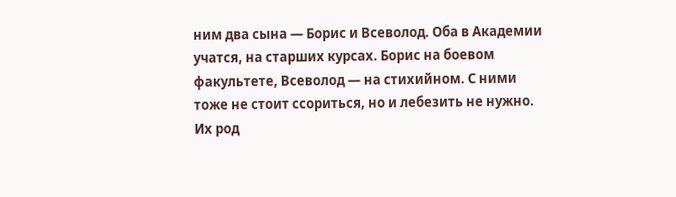ним два сына — Борис и Всеволод. Оба в Академии учатся, на старших курсах. Борис на боевом факультете, Всеволод — на стихийном. С ними тоже не стоит ссориться, но и лебезить не нужно. Их род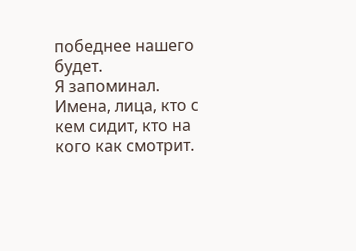победнее нашего будет.
Я запоминал. Имена, лица, кто с кем сидит, кто на кого как смотрит.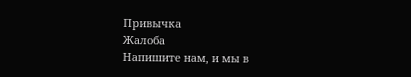Привычка
Жалоба
Напишите нам, и мы в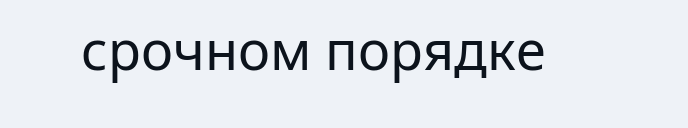срочном порядке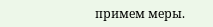примем меры.